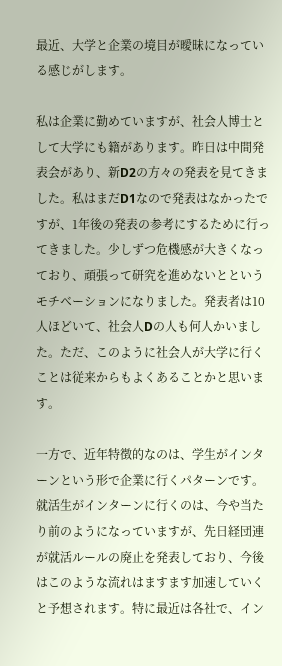最近、大学と企業の境目が曖昧になっている感じがします。

私は企業に勤めていますが、社会人博士として大学にも籍があります。昨日は中間発表会があり、新D2の方々の発表を見てきました。私はまだD1なので発表はなかったですが、1年後の発表の参考にするために行ってきました。少しずつ危機感が大きくなっており、頑張って研究を進めないとというモチベーションになりました。発表者は10人ほどいて、社会人Dの人も何人かいました。ただ、このように社会人が大学に行くことは従来からもよくあることかと思います。

一方で、近年特徴的なのは、学生がインターンという形で企業に行くパターンです。就活生がインターンに行くのは、今や当たり前のようになっていますが、先日経団連が就活ルールの廃止を発表しており、今後はこのような流れはますます加速していくと予想されます。特に最近は各社で、イン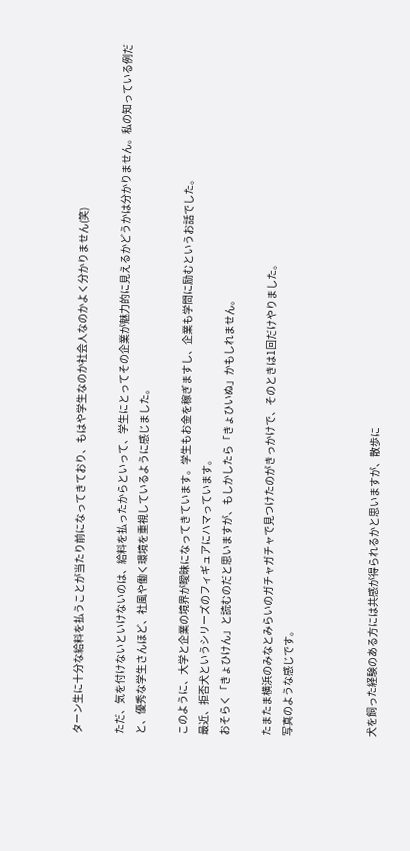ターン生に十分な給料を払うことが当たり前になってきており、もはや学生なのか社会人なのかよく分かりません(笑)

ただ、気を付けないといけないのは、給料を払ったからといって、学生にとってその企業が魅力的に見えるかどうかは分かりません。私の知っている例だと、優秀な学生さんほど、社風や働く環境を重視しているように感じました。

このように、大学と企業の境界が曖昧になってきています。学生もお金を稼ぎますし、企業も学問に励むというお話でした。
最近、拒否犬というシリーズのフィギュアにハマっています。
おそらく「きょひけん」と読むのだと思いますが、もしかしたら「きょひいぬ」かもしれません。

たまたま横浜のみなとみらいのガチャガチャで見つけたのがきっかけで、そのときは1回だけやりました。
写真のような感じです。



犬を飼った経験のある方には共感が得られるかと思いますが、散歩に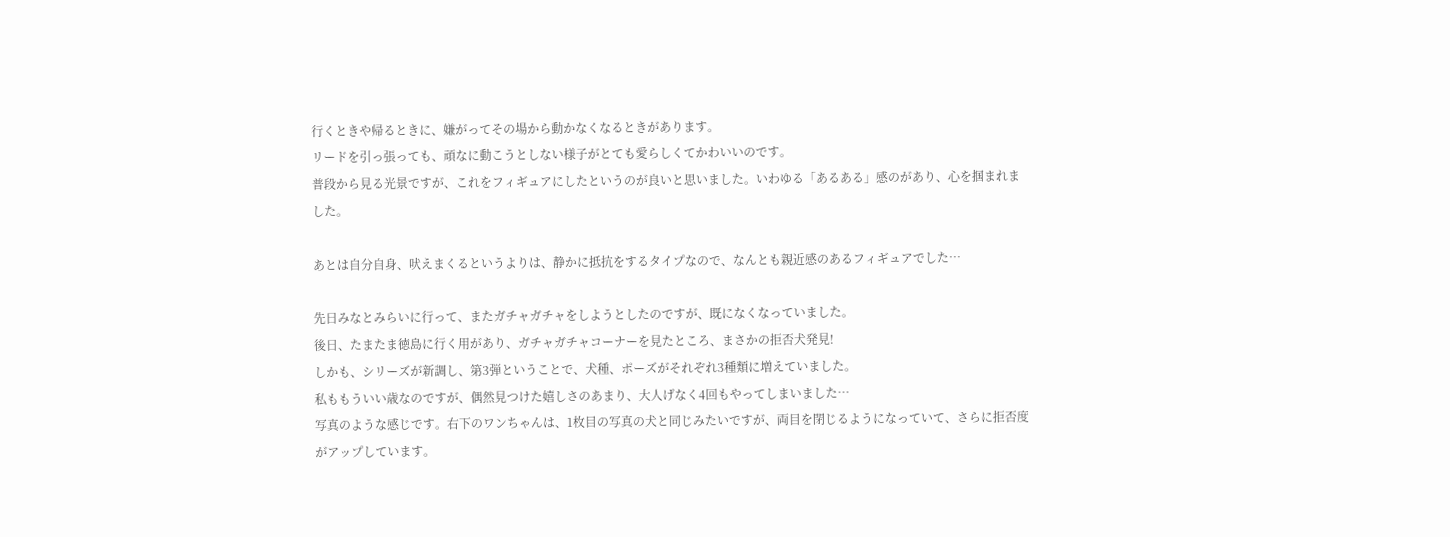行くときや帰るときに、嫌がってその場から動かなくなるときがあります。
リードを引っ張っても、頑なに動こうとしない様子がとても愛らしくてかわいいのです。
普段から見る光景ですが、これをフィギュアにしたというのが良いと思いました。いわゆる「あるある」感のがあり、心を掴まれました。

あとは自分自身、吠えまくるというよりは、静かに抵抗をするタイプなので、なんとも親近感のあるフィギュアでした…

先日みなとみらいに行って、またガチャガチャをしようとしたのですが、既になくなっていました。
後日、たまたま徳島に行く用があり、ガチャガチャコーナーを見たところ、まさかの拒否犬発見!
しかも、シリーズが新調し、第3弾ということで、犬種、ポーズがそれぞれ3種類に増えていました。
私ももういい歳なのですが、偶然見つけた嬉しさのあまり、大人げなく4回もやってしまいました…
写真のような感じです。右下のワンちゃんは、1枚目の写真の犬と同じみたいですが、両目を閉じるようになっていて、さらに拒否度がアップしています。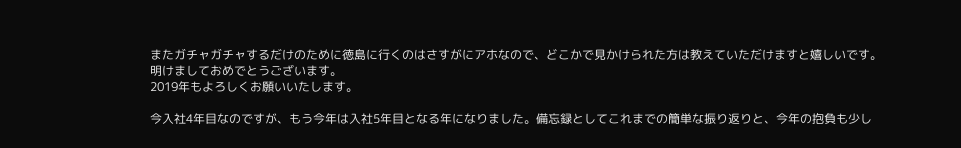またガチャガチャするだけのために徳島に行くのはさすがにアホなので、どこかで見かけられた方は教えていただけますと嬉しいです。
明けましておめでとうございます。
2019年もよろしくお願いいたします。

今入社4年目なのですが、もう今年は入社5年目となる年になりました。備忘録としてこれまでの簡単な振り返りと、今年の抱負も少し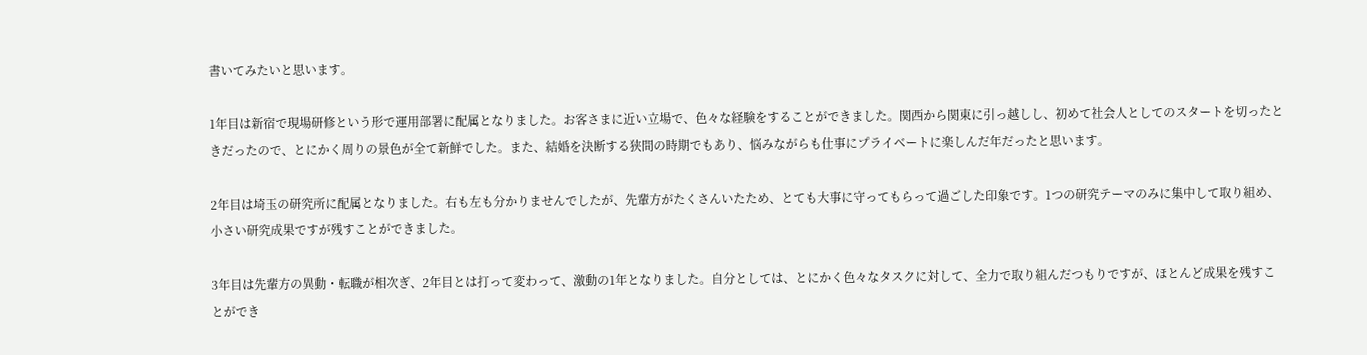書いてみたいと思います。

1年目は新宿で現場研修という形で運用部署に配属となりました。お客さまに近い立場で、色々な経験をすることができました。関西から関東に引っ越しし、初めて社会人としてのスタートを切ったときだったので、とにかく周りの景色が全て新鮮でした。また、結婚を決断する狭間の時期でもあり、悩みながらも仕事にプライベートに楽しんだ年だったと思います。

2年目は埼玉の研究所に配属となりました。右も左も分かりませんでしたが、先輩方がたくさんいたため、とても大事に守ってもらって過ごした印象です。1つの研究テーマのみに集中して取り組め、小さい研究成果ですが残すことができました。

3年目は先輩方の異動・転職が相次ぎ、2年目とは打って変わって、激動の1年となりました。自分としては、とにかく色々なタスクに対して、全力で取り組んだつもりですが、ほとんど成果を残すことができ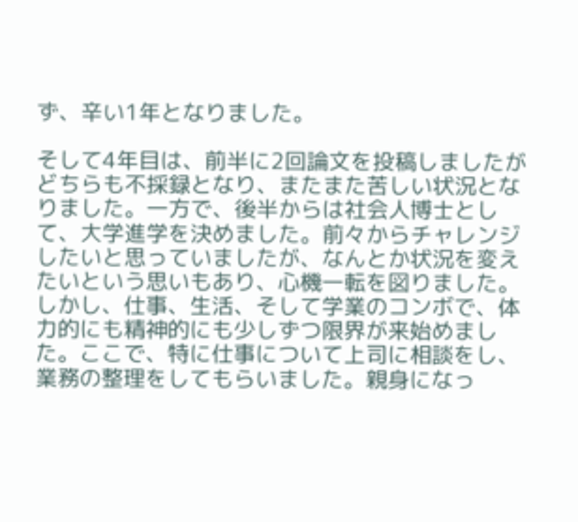ず、辛い1年となりました。

そして4年目は、前半に2回論文を投稿しましたがどちらも不採録となり、またまた苦しい状況となりました。一方で、後半からは社会人博士として、大学進学を決めました。前々からチャレンジしたいと思っていましたが、なんとか状況を変えたいという思いもあり、心機一転を図りました。
しかし、仕事、生活、そして学業のコンボで、体力的にも精神的にも少しずつ限界が来始めました。ここで、特に仕事について上司に相談をし、業務の整理をしてもらいました。親身になっ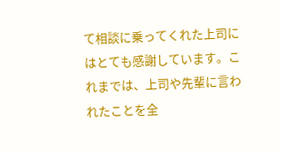て相談に乗ってくれた上司にはとても感謝しています。これまでは、上司や先輩に言われたことを全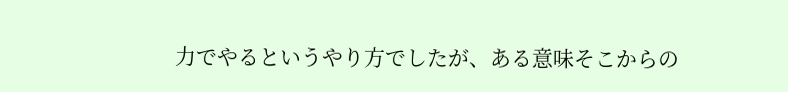力でやるというやり方でしたが、ある意味そこからの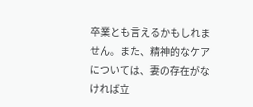卒業とも言えるかもしれません。また、精神的なケアについては、妻の存在がなければ立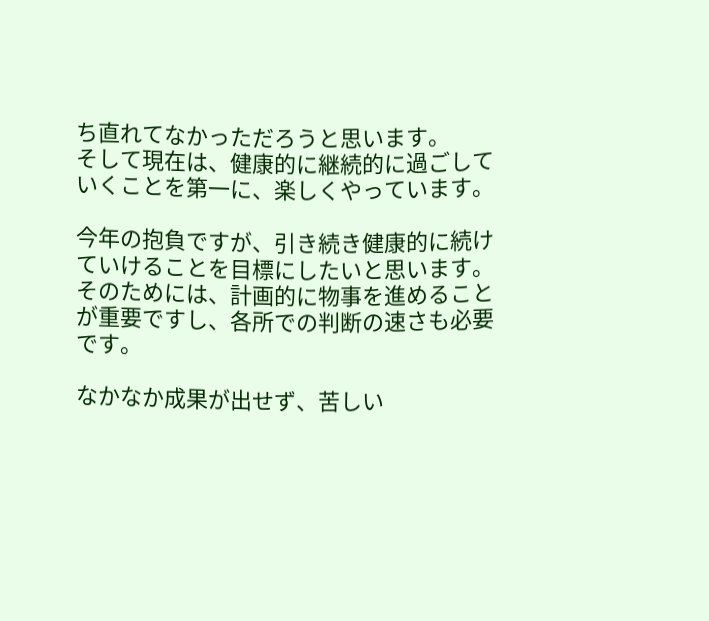ち直れてなかっただろうと思います。
そして現在は、健康的に継続的に過ごしていくことを第一に、楽しくやっています。

今年の抱負ですが、引き続き健康的に続けていけることを目標にしたいと思います。そのためには、計画的に物事を進めることが重要ですし、各所での判断の速さも必要です。

なかなか成果が出せず、苦しい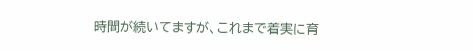時間が続いてますが、これまで着実に育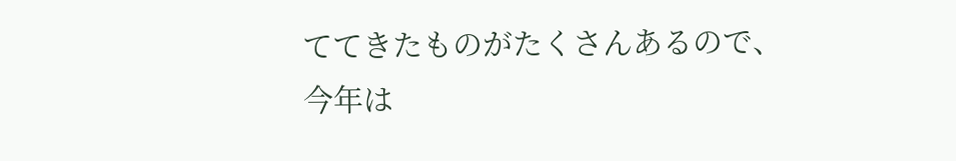ててきたものがたくさんあるので、今年は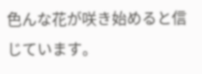色んな花が咲き始めると信じています。